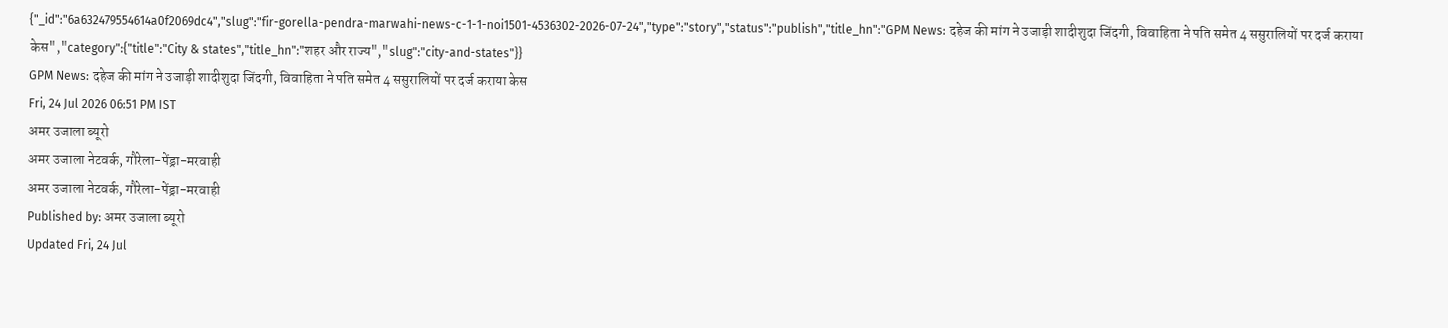{"_id":"6a632479554614a0f2069dc4","slug":"fir-gorella-pendra-marwahi-news-c-1-1-noi1501-4536302-2026-07-24","type":"story","status":"publish","title_hn":"GPM News: दहेज की मांग ने उजाड़ी शादीशुदा जिंदगी, विवाहिता ने पति समेत 4 ससुरालियों पर दर्ज कराया केस","category":{"title":"City & states","title_hn":"शहर और राज्य","slug":"city-and-states"}}
GPM News: दहेज की मांग ने उजाड़ी शादीशुदा जिंदगी, विवाहिता ने पति समेत 4 ससुरालियों पर दर्ज कराया केस
Fri, 24 Jul 2026 06:51 PM IST
अमर उजाला ब्यूरो
अमर उजाला नेटवर्क, गौरेला-पेंड्रा-मरवाही
अमर उजाला नेटवर्क, गौरेला-पेंड्रा-मरवाही
Published by: अमर उजाला ब्यूरो
Updated Fri, 24 Jul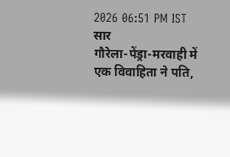2026 06:51 PM IST
सार
गौरेला-पेंड्रा-मरवाही में एक विवाहिता ने पति,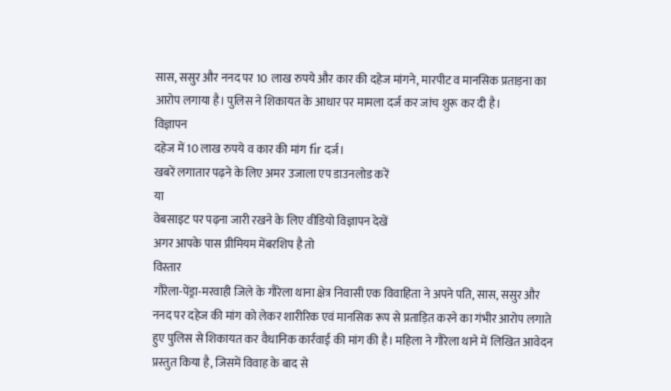सास, ससुर और ननद पर 10 लाख रुपये और कार की दहेज मांगने, मारपीट व मानसिक प्रताड़ना का आरोप लगाया है। पुलिस ने शिकायत के आधार पर मामला दर्ज कर जांच शुरू कर दी है।
विज्ञापन
दहेज में 10 लाख रुपये व कार की मांग fir दर्ज।
खबरें लगातार पढ़ने के लिए अमर उजाला एप डाउनलोड करें
या
वेबसाइट पर पढ़ना जारी रखने के लिए वीडियो विज्ञापन देखें
अगर आपके पास प्रीमियम मेंबरशिप है तो
विस्तार
गौरेला-पेंड्रा-मरवाही जिले के गौरेला थाना क्षेत्र निवासी एक विवाहिता ने अपने पति, सास, ससुर और ननद पर दहेज की मांग को लेकर शारीरिक एवं मानसिक रूप से प्रताड़ित करने का गंभीर आरोप लगाते हुए पुलिस से शिकायत कर वैधानिक कार्रवाई की मांग की है। महिला ने गौरेला थाने में लिखित आवेदन प्रस्तुत किया है, जिसमें विवाह के बाद से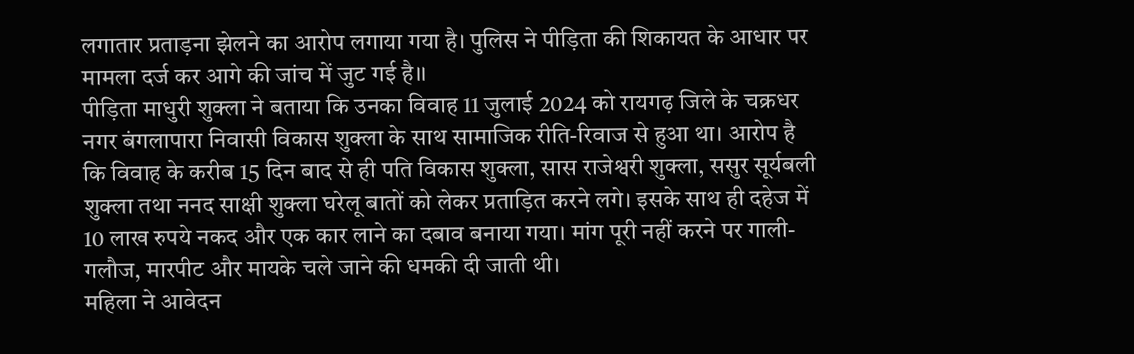लगातार प्रताड़ना झेलने का आरोप लगाया गया है। पुलिस ने पीड़िता की शिकायत के आधार पर मामला दर्ज कर आगे की जांच में जुट गई है।।
पीड़िता माधुरी शुक्ला ने बताया कि उनका विवाह 11 जुलाई 2024 को रायगढ़ जिले के चक्रधर नगर बंगलापारा निवासी विकास शुक्ला के साथ सामाजिक रीति-रिवाज से हुआ था। आरोप है कि विवाह के करीब 15 दिन बाद से ही पति विकास शुक्ला, सास राजेश्वरी शुक्ला, ससुर सूर्यबली शुक्ला तथा ननद साक्षी शुक्ला घरेलू बातों को लेकर प्रताड़ित करने लगे। इसके साथ ही दहेज में 10 लाख रुपये नकद और एक कार लाने का दबाव बनाया गया। मांग पूरी नहीं करने पर गाली-गलौज, मारपीट और मायके चले जाने की धमकी दी जाती थी।
महिला ने आवेदन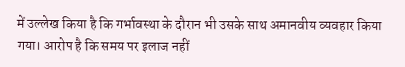में उल्लेख किया है कि गर्भावस्था के दौरान भी उसके साथ अमानवीय व्यवहार किया गया। आरोप है कि समय पर इलाज नहीं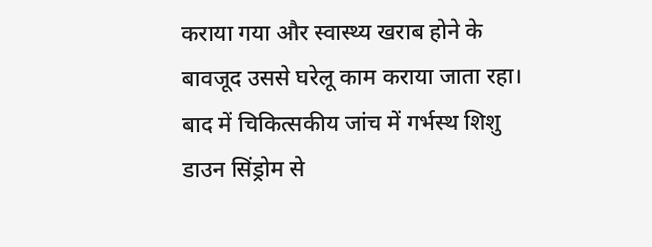कराया गया और स्वास्थ्य खराब होने के बावजूद उससे घरेलू काम कराया जाता रहा। बाद में चिकित्सकीय जांच में गर्भस्थ शिशु डाउन सिंड्रोम से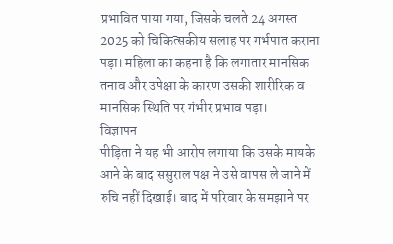प्रभावित पाया गया, जिसके चलते 24 अगस्त 2025 को चिकित्सकीय सलाह पर गर्भपात कराना पड़ा। महिला का कहना है कि लगातार मानसिक तनाव और उपेक्षा के कारण उसकी शारीरिक व मानसिक स्थिति पर गंभीर प्रभाव पड़ा।
विज्ञापन
पीड़िता ने यह भी आरोप लगाया कि उसके मायके आने के बाद ससुराल पक्ष ने उसे वापस ले जाने में रुचि नहीं दिखाई। बाद में परिवार के समझाने पर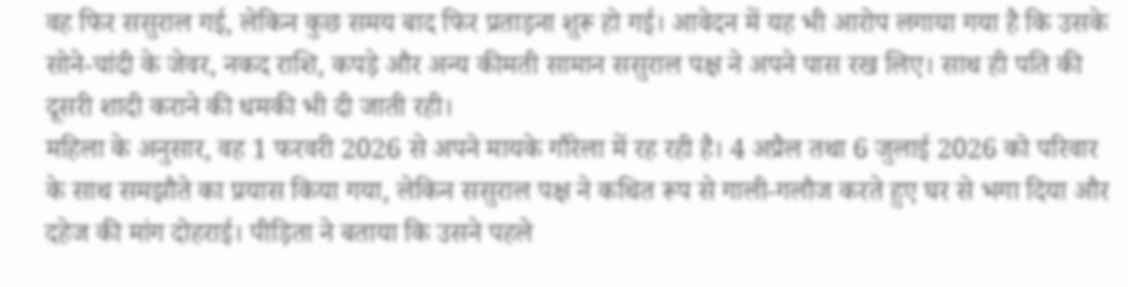वह फिर ससुराल गई, लेकिन कुछ समय बाद फिर प्रताड़ना शुरू हो गई। आवेदन में यह भी आरोप लगाया गया है कि उसके सोने-चांदी के जेवर, नकद राशि, कपड़े और अन्य कीमती सामान ससुराल पक्ष ने अपने पास रख लिए। साथ ही पति की दूसरी शादी कराने की धमकी भी दी जाती रही।
महिला के अनुसार, वह 1 फरवरी 2026 से अपने मायके गौरेला में रह रही है। 4 अप्रैल तथा 6 जुलाई 2026 को परिवार के साथ समझौते का प्रयास किया गया, लेकिन ससुराल पक्ष ने कथित रूप से गाली-गलौज करते हुए घर से भगा दिया और दहेज की मांग दोहराई। पीड़िता ने बताया कि उसने पहले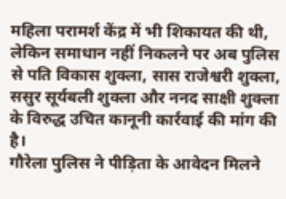महिला परामर्श केंद्र में भी शिकायत की थी, लेकिन समाधान नहीं निकलने पर अब पुलिस से पति विकास शुक्ला, सास राजेश्वरी शुक्ला, ससुर सूर्यबली शुक्ला और ननद साक्षी शुक्ला के विरुद्ध उचित कानूनी कार्रवाई की मांग की है।
गौरेला पुलिस ने पीड़िता के आवेदन मिलने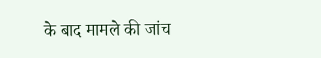के बाद मामले की जांच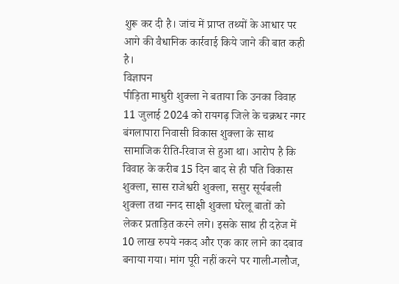शुरू कर दी है। जांच में प्राप्त तथ्यों के आधार पर आगे की वैधानिक कार्रवाई किये जाने की बात कही है।
विज्ञापन
पीड़िता माधुरी शुक्ला ने बताया कि उनका विवाह 11 जुलाई 2024 को रायगढ़ जिले के चक्रधर नगर बंगलापारा निवासी विकास शुक्ला के साथ सामाजिक रीति-रिवाज से हुआ था। आरोप है कि विवाह के करीब 15 दिन बाद से ही पति विकास शुक्ला, सास राजेश्वरी शुक्ला, ससुर सूर्यबली शुक्ला तथा ननद साक्षी शुक्ला घरेलू बातों को लेकर प्रताड़ित करने लगे। इसके साथ ही दहेज में 10 लाख रुपये नकद और एक कार लाने का दबाव बनाया गया। मांग पूरी नहीं करने पर गाली-गलौज,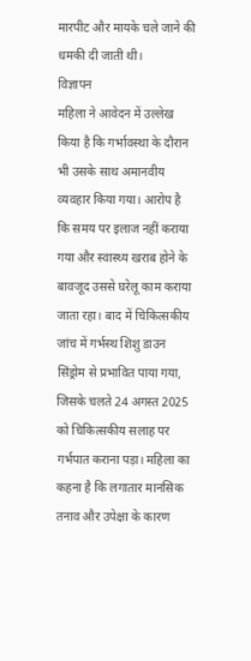मारपीट और मायके चले जाने की धमकी दी जाती थी।
विज्ञापन
महिला ने आवेदन में उल्लेख किया है कि गर्भावस्था के दौरान भी उसके साथ अमानवीय व्यवहार किया गया। आरोप है कि समय पर इलाज नहीं कराया गया और स्वास्थ्य खराब होने के बावजूद उससे घरेलू काम कराया जाता रहा। बाद में चिकित्सकीय जांच में गर्भस्थ शिशु डाउन सिंड्रोम से प्रभावित पाया गया, जिसके चलते 24 अगस्त 2025 को चिकित्सकीय सलाह पर गर्भपात कराना पड़ा। महिला का कहना है कि लगातार मानसिक तनाव और उपेक्षा के कारण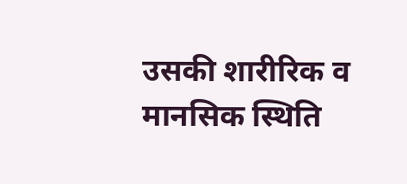उसकी शारीरिक व मानसिक स्थिति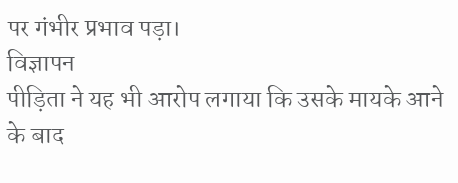पर गंभीर प्रभाव पड़ा।
विज्ञापन
पीड़िता ने यह भी आरोप लगाया कि उसके मायके आने के बाद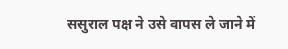ससुराल पक्ष ने उसे वापस ले जाने में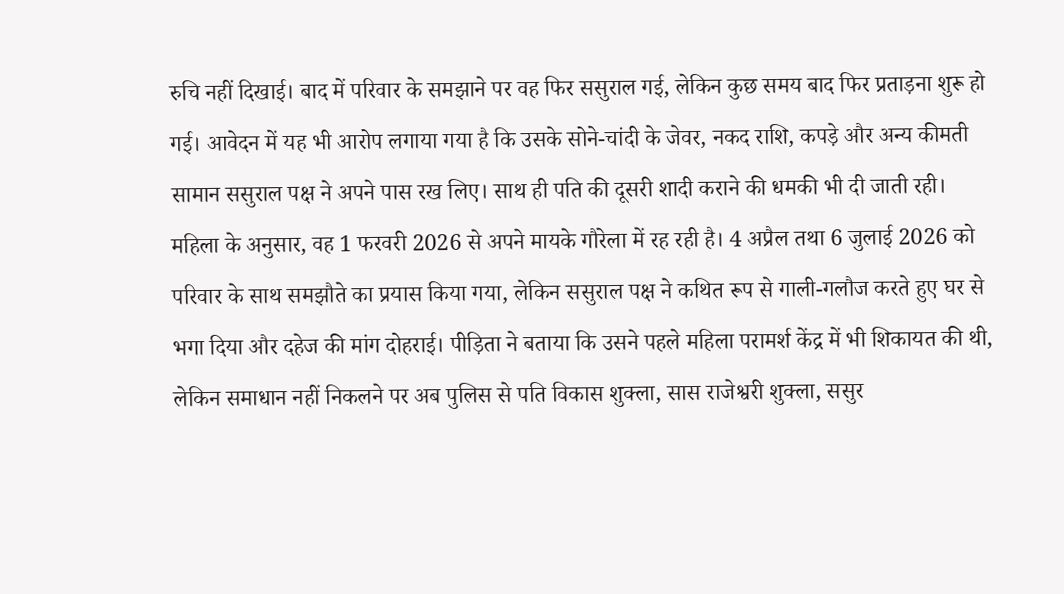रुचि नहीं दिखाई। बाद में परिवार के समझाने पर वह फिर ससुराल गई, लेकिन कुछ समय बाद फिर प्रताड़ना शुरू हो गई। आवेदन में यह भी आरोप लगाया गया है कि उसके सोने-चांदी के जेवर, नकद राशि, कपड़े और अन्य कीमती सामान ससुराल पक्ष ने अपने पास रख लिए। साथ ही पति की दूसरी शादी कराने की धमकी भी दी जाती रही।
महिला के अनुसार, वह 1 फरवरी 2026 से अपने मायके गौरेला में रह रही है। 4 अप्रैल तथा 6 जुलाई 2026 को परिवार के साथ समझौते का प्रयास किया गया, लेकिन ससुराल पक्ष ने कथित रूप से गाली-गलौज करते हुए घर से भगा दिया और दहेज की मांग दोहराई। पीड़िता ने बताया कि उसने पहले महिला परामर्श केंद्र में भी शिकायत की थी, लेकिन समाधान नहीं निकलने पर अब पुलिस से पति विकास शुक्ला, सास राजेश्वरी शुक्ला, ससुर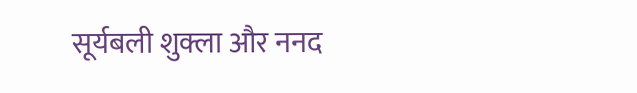सूर्यबली शुक्ला और ननद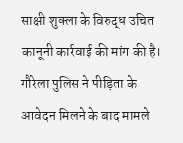साक्षी शुक्ला के विरुद्ध उचित कानूनी कार्रवाई की मांग की है।
गौरेला पुलिस ने पीड़िता के आवेदन मिलने के बाद मामले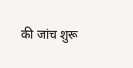की जांच शुरू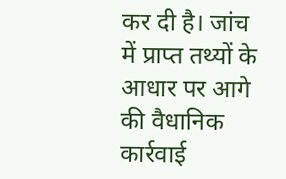कर दी है। जांच में प्राप्त तथ्यों के आधार पर आगे की वैधानिक कार्रवाई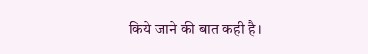किये जाने की बात कही है।